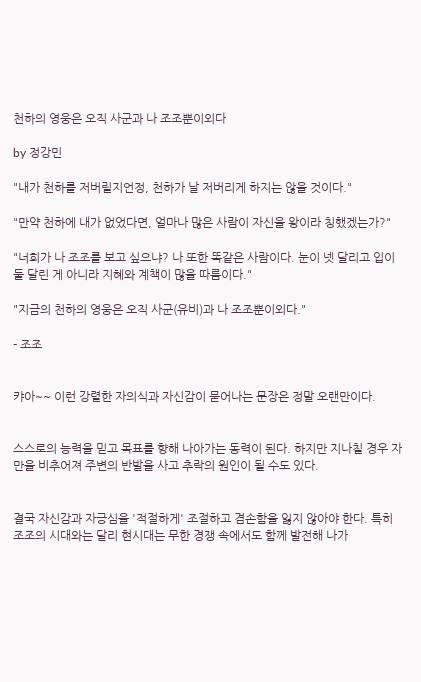천하의 영웅은 오직 사군과 나 조조뿐이외다

by 정강민

"내가 천하를 저버릴지언정, 천하가 날 저버리게 하지는 않을 것이다."

"만약 천하에 내가 없었다면, 얼마나 많은 사람이 자신을 왕이라 칭했겠는가?"

"너희가 나 조조를 보고 싶으냐? 나 또한 똑같은 사람이다. 눈이 넷 달리고 입이 둘 달린 게 아니라 지혜와 계책이 많을 따름이다."

"지금의 천하의 영웅은 오직 사군(유비)과 나 조조뿐이외다."

- 조조


캬아~~ 이런 강렬한 자의식과 자신감이 묻어나는 문장은 정말 오랜만이다.


스스로의 능력을 믿고 목표를 향해 나아가는 동력이 된다. 하지만 지나칠 경우 자만을 비추어져 주변의 반발을 사고 추락의 원인이 될 수도 있다.


결국 자신감과 자긍심을 '적절하게' 조절하고 겸손함을 잃지 않아야 한다. 특히 조조의 시대와는 달리 현시대는 무한 경쟁 속에서도 함께 발전해 나가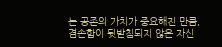는 공존의 가치가 중요해진 만큼, 겸손함이 뒷받침되지 않은 자신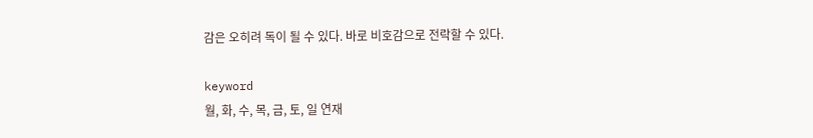감은 오히려 독이 될 수 있다. 바로 비호감으로 전락할 수 있다.

keyword
월, 화, 수, 목, 금, 토, 일 연재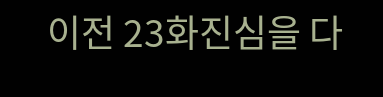이전 23화진심을 다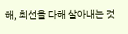해, 최선을 다해 살아내는 것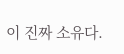이 진짜 소유다.